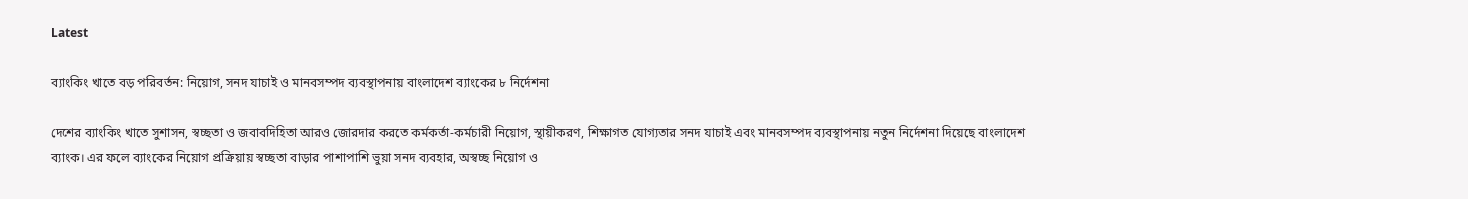Latest

ব্যাংকিং খাতে বড় পরিবর্তন: নিয়োগ, সনদ যাচাই ও মানবসম্পদ ব্যবস্থাপনায় বাংলাদেশ ব্যাংকের ৮ নির্দেশনা

দেশের ব্যাংকিং খাতে সুশাসন, স্বচ্ছতা ও জবাবদিহিতা আরও জোরদার করতে কর্মকর্তা-কর্মচারী নিয়োগ, স্থায়ীকরণ, শিক্ষাগত যোগ্যতার সনদ যাচাই এবং মানবসম্পদ ব্যবস্থাপনায় নতুন নির্দেশনা দিয়েছে বাংলাদেশ ব্যাংক। এর ফলে ব্যাংকের নিয়োগ প্রক্রিয়ায় স্বচ্ছতা বাড়ার পাশাপাশি ভুয়া সনদ ব্যবহার, অস্বচ্ছ নিয়োগ ও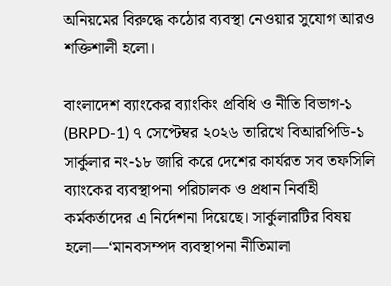অনিয়মের বিরুদ্ধে কঠোর ব্যবস্থা নেওয়ার সুযোগ আরও শক্তিশালী হলো।

বাংলাদেশ ব্যাংকের ব্যাংকিং প্রবিধি ও নীতি বিভাগ-১ (BRPD-1) ৭ সেপ্টেম্বর ২০২৬ তারিখে বিআরপিডি-১ সার্কুলার নং-১৮ জারি করে দেশের কার্যরত সব তফসিলি ব্যাংকের ব্যবস্থাপনা পরিচালক ও প্রধান নির্বাহী কর্মকর্তাদের এ নির্দেশনা দিয়েছে। সার্কুলারটির বিষয় হলো—‘মানবসম্পদ ব্যবস্থাপনা নীতিমালা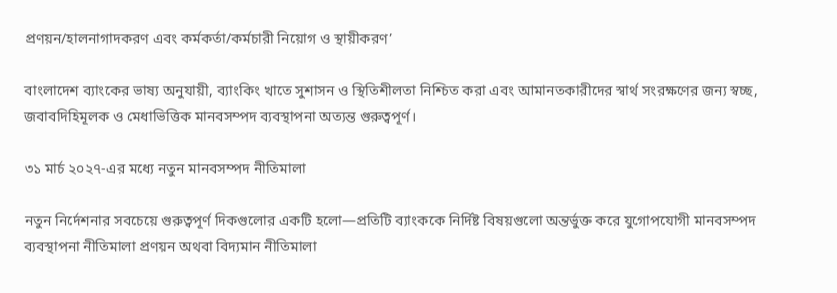প্রণয়ন/হালনাগাদকরণ এবং কর্মকর্তা/কর্মচারী নিয়োগ ও স্থায়ীকরণ’

বাংলাদেশ ব্যাংকের ভাষ্য অনুযায়ী, ব্যাংকিং খাতে সুশাসন ও স্থিতিশীলতা নিশ্চিত করা এবং আমানতকারীদের স্বার্থ সংরক্ষণের জন্য স্বচ্ছ, জবাবদিহিমূলক ও মেধাভিত্তিক মানবসম্পদ ব্যবস্থাপনা অত্যন্ত গুরুত্বপূর্ণ।

৩১ মার্চ ২০২৭-এর মধ্যে নতুন মানবসম্পদ নীতিমালা

নতুন নির্দেশনার সবচেয়ে গুরুত্বপূর্ণ দিকগুলোর একটি হলো—প্রতিটি ব্যাংককে নির্দিষ্ট বিষয়গুলো অন্তর্ভুক্ত করে যুগোপযোগী মানবসম্পদ ব্যবস্থাপনা নীতিমালা প্রণয়ন অথবা বিদ্যমান নীতিমালা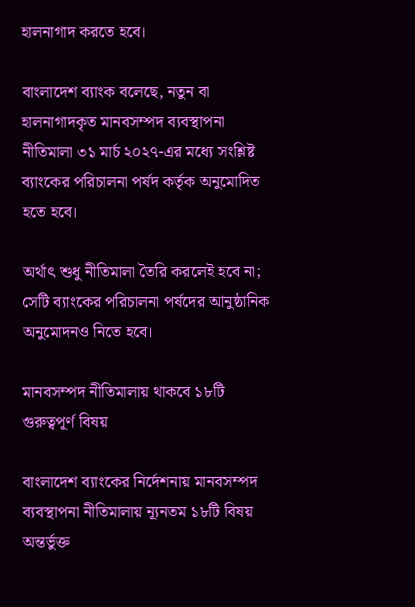হালনাগাদ করতে হবে।

বাংলাদেশ ব্যাংক বলেছে, নতুন বা হালনাগাদকৃত মানবসম্পদ ব্যবস্থাপনা নীতিমালা ৩১ মার্চ ২০২৭-এর মধ্যে সংশ্লিষ্ট ব্যাংকের পরিচালনা পর্ষদ কর্তৃক অনুমোদিত হতে হবে।

অর্থাৎ শুধু নীতিমালা তৈরি করলেই হবে না; সেটি ব্যাংকের পরিচালনা পর্ষদের আনুষ্ঠানিক অনুমোদনও নিতে হবে।

মানবসম্পদ নীতিমালায় থাকবে ১৮টি গুরুত্বপূর্ণ বিষয়

বাংলাদেশ ব্যাংকের নির্দেশনায় মানবসম্পদ ব্যবস্থাপনা নীতিমালায় ন্যূনতম ১৮টি বিষয় অন্তর্ভুক্ত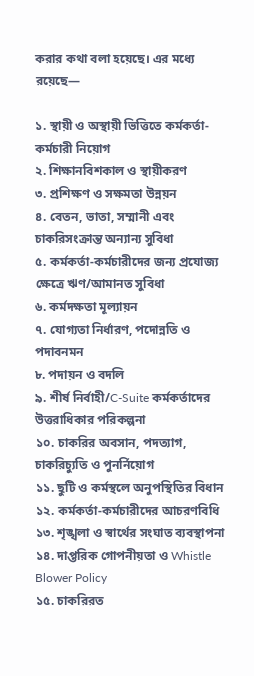করার কথা বলা হয়েছে। এর মধ্যে রয়েছে—

১. স্থায়ী ও অস্থায়ী ভিত্তিতে কর্মকর্তা-কর্মচারী নিয়োগ
২. শিক্ষানবিশকাল ও স্থায়ীকরণ
৩. প্রশিক্ষণ ও সক্ষমতা উন্নয়ন
৪. বেতন, ভাতা, সম্মানী এবং চাকরিসংক্রান্ত অন্যান্য সুবিধা
৫. কর্মকর্তা-কর্মচারীদের জন্য প্রযোজ্য ক্ষেত্রে ঋণ/আমানত সুবিধা
৬. কর্মদক্ষতা মূল্যায়ন
৭. যোগ্যতা নির্ধারণ, পদোন্নতি ও পদাবনমন
৮. পদায়ন ও বদলি
৯. শীর্ষ নির্বাহী/C-Suite কর্মকর্তাদের উত্তরাধিকার পরিকল্পনা
১০. চাকরির অবসান, পদত্যাগ, চাকরিচ্যুতি ও পুনর্নিয়োগ
১১. ছুটি ও কর্মস্থলে অনুপস্থিতির বিধান
১২. কর্মকর্তা-কর্মচারীদের আচরণবিধি
১৩. শৃঙ্খলা ও স্বার্থের সংঘাত ব্যবস্থাপনা
১৪. দাপ্তরিক গোপনীয়তা ও Whistle Blower Policy
১৫. চাকরিরত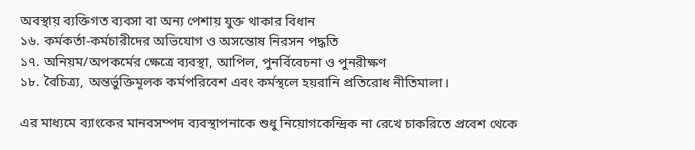অবস্থায় ব্যক্তিগত ব্যবসা বা অন্য পেশায় যুক্ত থাকার বিধান
১৬. কর্মকর্তা-কর্মচারীদের অভিযোগ ও অসন্তোষ নিরসন পদ্ধতি
১৭. অনিয়ম/অপকর্মের ক্ষেত্রে ব্যবস্থা, আপিল, পুনর্বিবেচনা ও পুনরীক্ষণ
১৮. বৈচিত্র্য, অন্তর্ভুক্তিমূলক কর্মপরিবেশ এবং কর্মস্থলে হয়রানি প্রতিরোধ নীতিমালা।

এর মাধ্যমে ব্যাংকের মানবসম্পদ ব্যবস্থাপনাকে শুধু নিয়োগকেন্দ্রিক না রেখে চাকরিতে প্রবেশ থেকে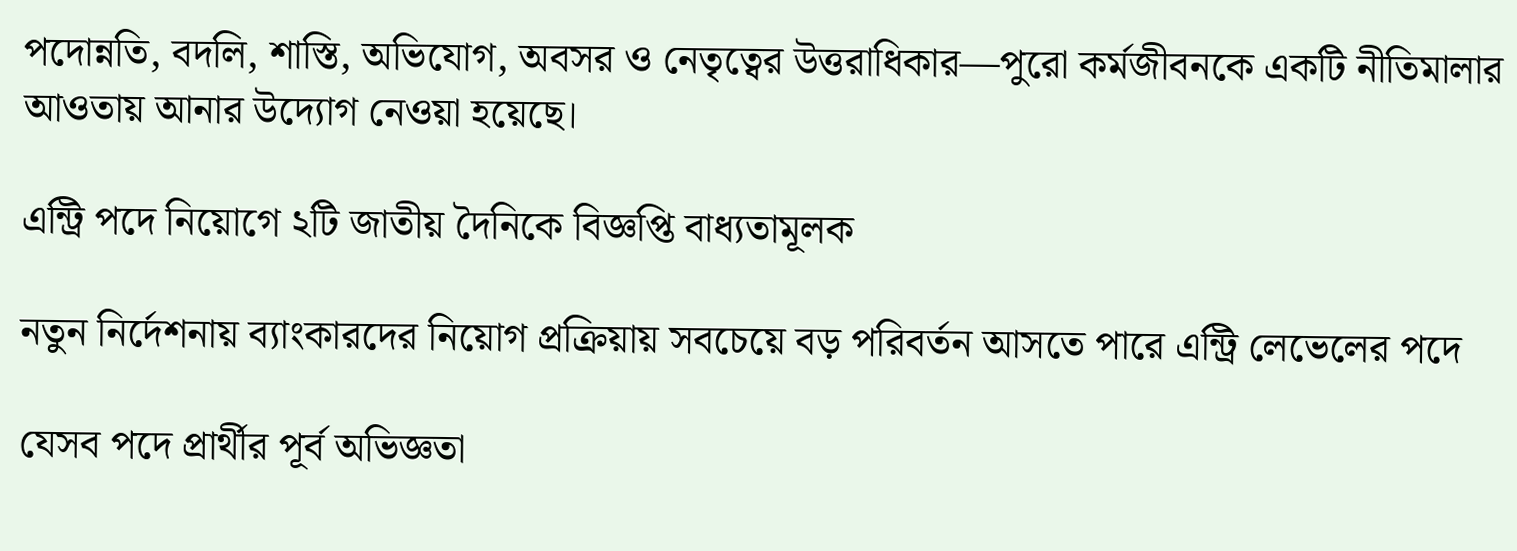পদোন্নতি, বদলি, শাস্তি, অভিযোগ, অবসর ও নেতৃত্বের উত্তরাধিকার—পুরো কর্মজীবনকে একটি নীতিমালার আওতায় আনার উদ্যোগ নেওয়া হয়েছে।

এন্ট্রি পদে নিয়োগে ২টি জাতীয় দৈনিকে বিজ্ঞপ্তি বাধ্যতামূলক

নতুন নির্দেশনায় ব্যাংকারদের নিয়োগ প্রক্রিয়ায় সবচেয়ে বড় পরিবর্তন আসতে পারে এন্ট্রি লেভেলের পদে

যেসব পদে প্রার্থীর পূর্ব অভিজ্ঞতা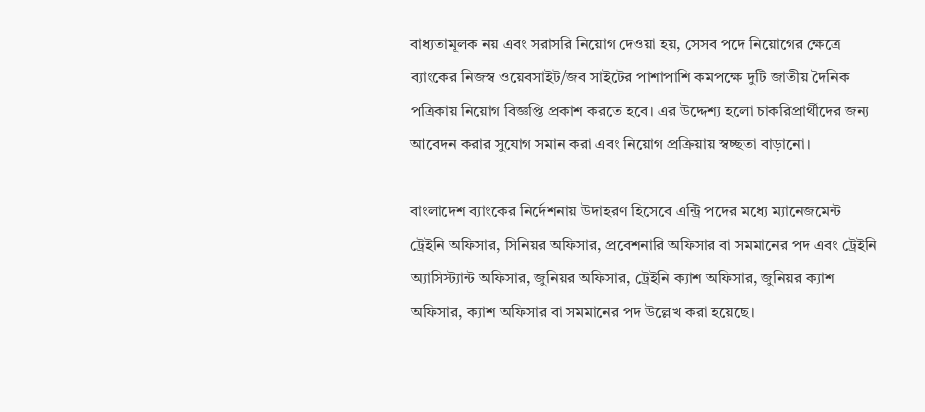বাধ্যতামূলক নয় এবং সরাসরি নিয়োগ দেওয়া হয়, সেসব পদে নিয়োগের ক্ষেত্রে ব্যাংকের নিজস্ব ওয়েবসাইট/জব সাইটের পাশাপাশি কমপক্ষে দুটি জাতীয় দৈনিক পত্রিকায় নিয়োগ বিজ্ঞপ্তি প্রকাশ করতে হবে। এর উদ্দেশ্য হলো চাকরিপ্রার্থীদের জন্য আবেদন করার সুযোগ সমান করা এবং নিয়োগ প্রক্রিয়ায় স্বচ্ছতা বাড়ানো।

বাংলাদেশ ব্যাংকের নির্দেশনায় উদাহরণ হিসেবে এন্ট্রি পদের মধ্যে ম্যানেজমেন্ট ট্রেইনি অফিসার, সিনিয়র অফিসার, প্রবেশনারি অফিসার বা সমমানের পদ এবং ট্রেইনি অ্যাসিস্ট্যান্ট অফিসার, জুনিয়র অফিসার, ট্রেইনি ক্যাশ অফিসার, জুনিয়র ক্যাশ অফিসার, ক্যাশ অফিসার বা সমমানের পদ উল্লেখ করা হয়েছে।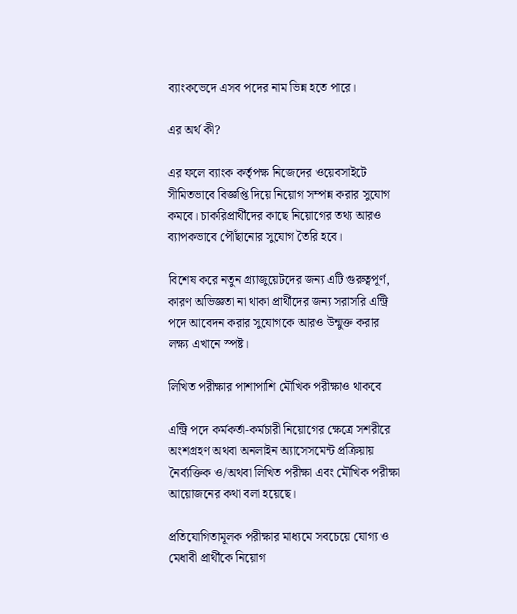ব্যাংকভেদে এসব পদের নাম ভিন্ন হতে পারে।

এর অর্থ কী?

এর ফলে ব্যাংক কর্তৃপক্ষ নিজেদের ওয়েবসাইটে সীমিতভাবে বিজ্ঞপ্তি দিয়ে নিয়োগ সম্পন্ন করার সুযোগ কমবে। চাকরিপ্রার্থীদের কাছে নিয়োগের তথ্য আরও ব্যাপকভাবে পৌঁছানোর সুযোগ তৈরি হবে।

বিশেষ করে নতুন গ্র্যাজুয়েটদের জন্য এটি গুরুত্বপূর্ণ, কারণ অভিজ্ঞতা না থাকা প্রার্থীদের জন্য সরাসরি এন্ট্রি পদে আবেদন করার সুযোগকে আরও উন্মুক্ত করার লক্ষ্য এখানে স্পষ্ট।

লিখিত পরীক্ষার পাশাপাশি মৌখিক পরীক্ষাও থাকবে

এন্ট্রি পদে কর্মকর্তা-কর্মচারী নিয়োগের ক্ষেত্রে সশরীরে অংশগ্রহণ অথবা অনলাইন অ্যাসেসমেন্ট প্রক্রিয়ায় নৈর্ব্যক্তিক ও/অথবা লিখিত পরীক্ষা এবং মৌখিক পরীক্ষা আয়োজনের কথা বলা হয়েছে।

প্রতিযোগিতামূলক পরীক্ষার মাধ্যমে সবচেয়ে যোগ্য ও মেধাবী প্রার্থীকে নিয়োগ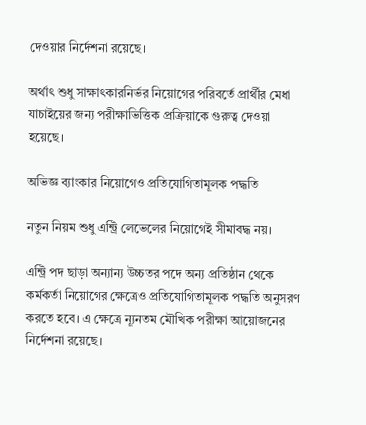দেওয়ার নির্দেশনা রয়েছে।

অর্থাৎ শুধু সাক্ষাৎকারনির্ভর নিয়োগের পরিবর্তে প্রার্থীর মেধা যাচাইয়ের জন্য পরীক্ষাভিত্তিক প্রক্রিয়াকে গুরুত্ব দেওয়া হয়েছে।

অভিজ্ঞ ব্যাংকার নিয়োগেও প্রতিযোগিতামূলক পদ্ধতি

নতুন নিয়ম শুধু এন্ট্রি লেভেলের নিয়োগেই সীমাবদ্ধ নয়।

এন্ট্রি পদ ছাড়া অন্যান্য উচ্চতর পদে অন্য প্রতিষ্ঠান থেকে কর্মকর্তা নিয়োগের ক্ষেত্রেও প্রতিযোগিতামূলক পদ্ধতি অনুসরণ করতে হবে। এ ক্ষেত্রে ন্যূনতম মৌখিক পরীক্ষা আয়োজনের নির্দেশনা রয়েছে।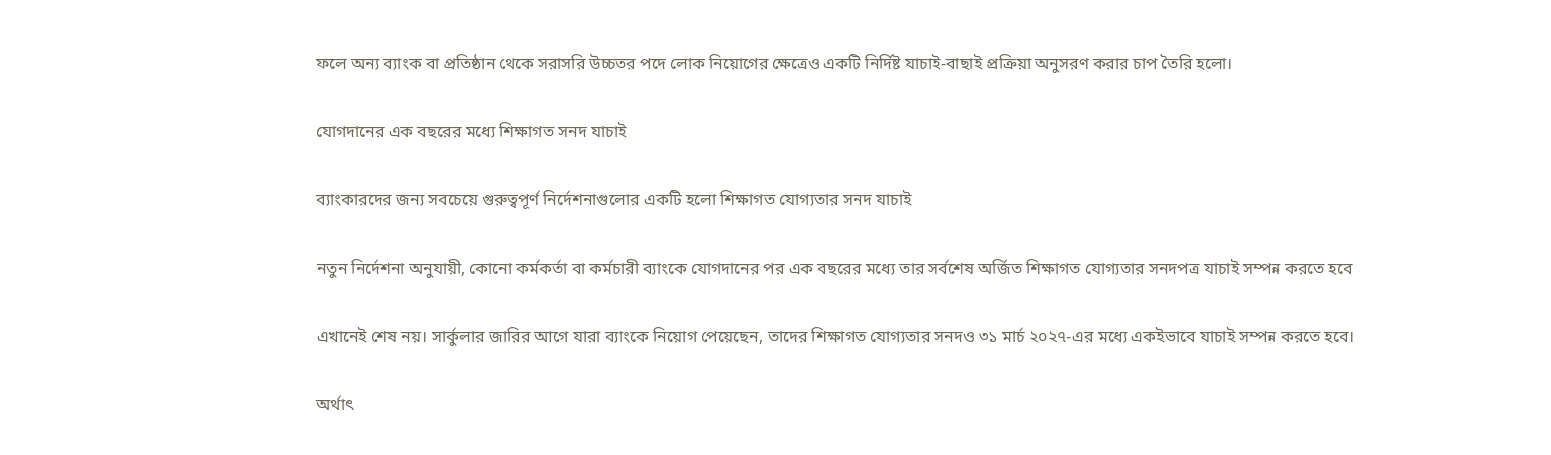ফলে অন্য ব্যাংক বা প্রতিষ্ঠান থেকে সরাসরি উচ্চতর পদে লোক নিয়োগের ক্ষেত্রেও একটি নির্দিষ্ট যাচাই-বাছাই প্রক্রিয়া অনুসরণ করার চাপ তৈরি হলো।

যোগদানের এক বছরের মধ্যে শিক্ষাগত সনদ যাচাই

ব্যাংকারদের জন্য সবচেয়ে গুরুত্বপূর্ণ নির্দেশনাগুলোর একটি হলো শিক্ষাগত যোগ্যতার সনদ যাচাই

নতুন নির্দেশনা অনুযায়ী, কোনো কর্মকর্তা বা কর্মচারী ব্যাংকে যোগদানের পর এক বছরের মধ্যে তার সর্বশেষ অর্জিত শিক্ষাগত যোগ্যতার সনদপত্র যাচাই সম্পন্ন করতে হবে

এখানেই শেষ নয়। সার্কুলার জারির আগে যারা ব্যাংকে নিয়োগ পেয়েছেন, তাদের শিক্ষাগত যোগ্যতার সনদও ৩১ মার্চ ২০২৭-এর মধ্যে একইভাবে যাচাই সম্পন্ন করতে হবে।

অর্থাৎ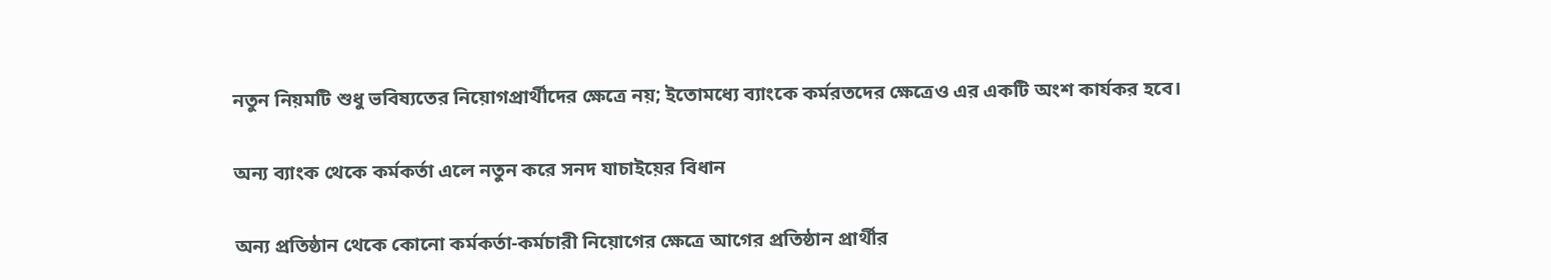নতুন নিয়মটি শুধু ভবিষ্যতের নিয়োগপ্রার্থীদের ক্ষেত্রে নয়; ইতোমধ্যে ব্যাংকে কর্মরতদের ক্ষেত্রেও এর একটি অংশ কার্যকর হবে।

অন্য ব্যাংক থেকে কর্মকর্তা এলে নতুন করে সনদ যাচাইয়ের বিধান

অন্য প্রতিষ্ঠান থেকে কোনো কর্মকর্তা-কর্মচারী নিয়োগের ক্ষেত্রে আগের প্রতিষ্ঠান প্রার্থীর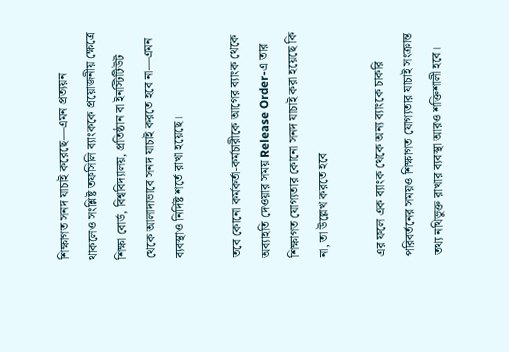শিক্ষাগত সনদ যাচাই করেছে—এমন প্রত্যয়ন থাকলেও সংশ্লিষ্ট তফসিলি ব্যাংককে প্রয়োজনীয় ক্ষেত্রে শিক্ষা বোর্ড, বিশ্ববিদ্যালয়, প্রতিষ্ঠান বা ইনস্টিটিউট থেকে আলাদাভাবে সনদ যাচাই করতে হবে না—এমন ব্যবস্থাও নির্দিষ্ট শর্তে রাখা হয়েছে।

তবে কোনো কর্মকর্তা-কর্মচারীকে আগের ব্যাংক থেকে অব্যাহতি দেওয়ার সময় Release Order-এ তার শিক্ষাগত যোগ্যতার কোনো সনদ যাচাই করা হয়েছে কি না, তা উল্লেখ করতে হবে

এর ফলে এক ব্যাংক থেকে অন্য ব্যাংকে চাকরি পরিবর্তনের সময়ও শিক্ষাগত যোগ্যতার যাচাই সংক্রান্ত তথ্য নথিভুক্ত রাখার ব্যবস্থা আরও শক্তিশালী হবে।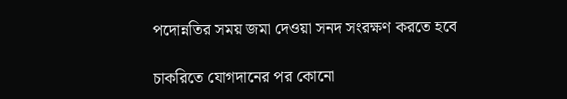পদোন্নতির সময় জমা দেওয়া সনদ সংরক্ষণ করতে হবে

চাকরিতে যোগদানের পর কোনো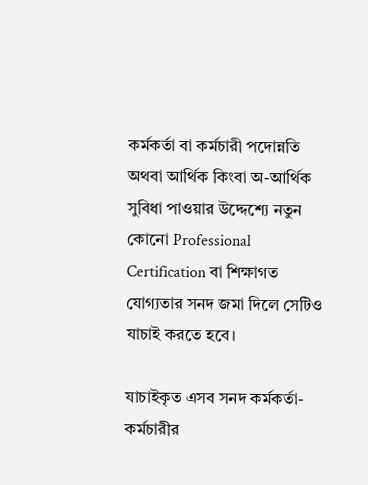কর্মকর্তা বা কর্মচারী পদোন্নতি অথবা আর্থিক কিংবা অ-আর্থিক সুবিধা পাওয়ার উদ্দেশ্যে নতুন কোনো Professional Certification বা শিক্ষাগত যোগ্যতার সনদ জমা দিলে সেটিও যাচাই করতে হবে।

যাচাইকৃত এসব সনদ কর্মকর্তা-কর্মচারীর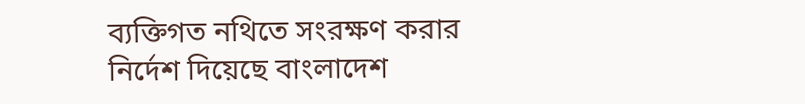ব্যক্তিগত নথিতে সংরক্ষণ করার নির্দেশ দিয়েছে বাংলাদেশ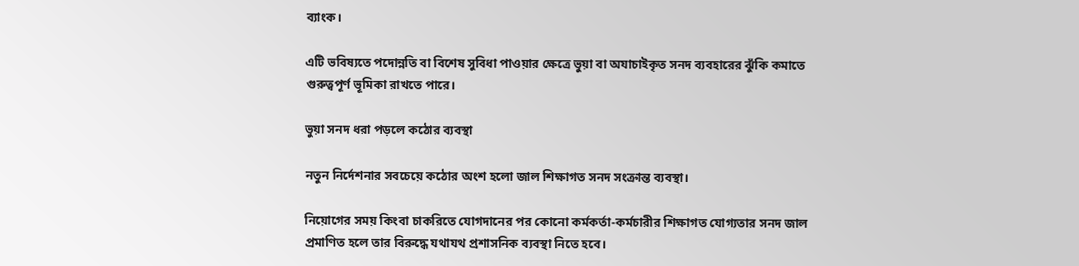ব্যাংক।

এটি ভবিষ্যতে পদোন্নতি বা বিশেষ সুবিধা পাওয়ার ক্ষেত্রে ভুয়া বা অযাচাইকৃত সনদ ব্যবহারের ঝুঁকি কমাতে গুরুত্বপূর্ণ ভূমিকা রাখতে পারে।

ভুয়া সনদ ধরা পড়লে কঠোর ব্যবস্থা

নতুন নির্দেশনার সবচেয়ে কঠোর অংশ হলো জাল শিক্ষাগত সনদ সংক্রান্ত ব্যবস্থা।

নিয়োগের সময় কিংবা চাকরিতে যোগদানের পর কোনো কর্মকর্তা-কর্মচারীর শিক্ষাগত যোগ্যতার সনদ জাল প্রমাণিত হলে তার বিরুদ্ধে যথাযথ প্রশাসনিক ব্যবস্থা নিতে হবে।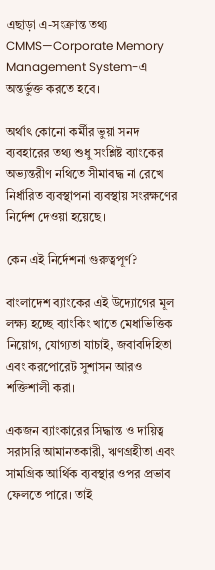এছাড়া এ-সংক্রান্ত তথ্য CMMS—Corporate Memory Management System-এ অন্তর্ভুক্ত করতে হবে।

অর্থাৎ কোনো কর্মীর ভুয়া সনদ ব্যবহারের তথ্য শুধু সংশ্লিষ্ট ব্যাংকের অভ্যন্তরীণ নথিতে সীমাবদ্ধ না রেখে নির্ধারিত ব্যবস্থাপনা ব্যবস্থায় সংরক্ষণের নির্দেশ দেওয়া হয়েছে।

কেন এই নির্দেশনা গুরুত্বপূর্ণ?

বাংলাদেশ ব্যাংকের এই উদ্যোগের মূল লক্ষ্য হচ্ছে ব্যাংকিং খাতে মেধাভিত্তিক নিয়োগ, যোগ্যতা যাচাই, জবাবদিহিতা এবং করপোরেট সুশাসন আরও শক্তিশালী করা।

একজন ব্যাংকারের সিদ্ধান্ত ও দায়িত্ব সরাসরি আমানতকারী, ঋণগ্রহীতা এবং সামগ্রিক আর্থিক ব্যবস্থার ওপর প্রভাব ফেলতে পারে। তাই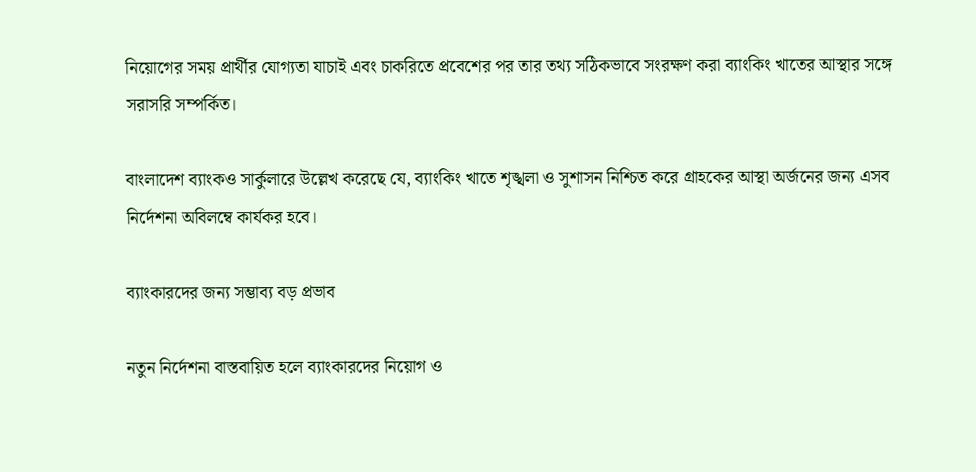নিয়োগের সময় প্রার্থীর যোগ্যতা যাচাই এবং চাকরিতে প্রবেশের পর তার তথ্য সঠিকভাবে সংরক্ষণ করা ব্যাংকিং খাতের আস্থার সঙ্গে সরাসরি সম্পর্কিত।

বাংলাদেশ ব্যাংকও সার্কুলারে উল্লেখ করেছে যে, ব্যাংকিং খাতে শৃঙ্খলা ও সুশাসন নিশ্চিত করে গ্রাহকের আস্থা অর্জনের জন্য এসব নির্দেশনা অবিলম্বে কার্যকর হবে।

ব্যাংকারদের জন্য সম্ভাব্য বড় প্রভাব

নতুন নির্দেশনা বাস্তবায়িত হলে ব্যাংকারদের নিয়োগ ও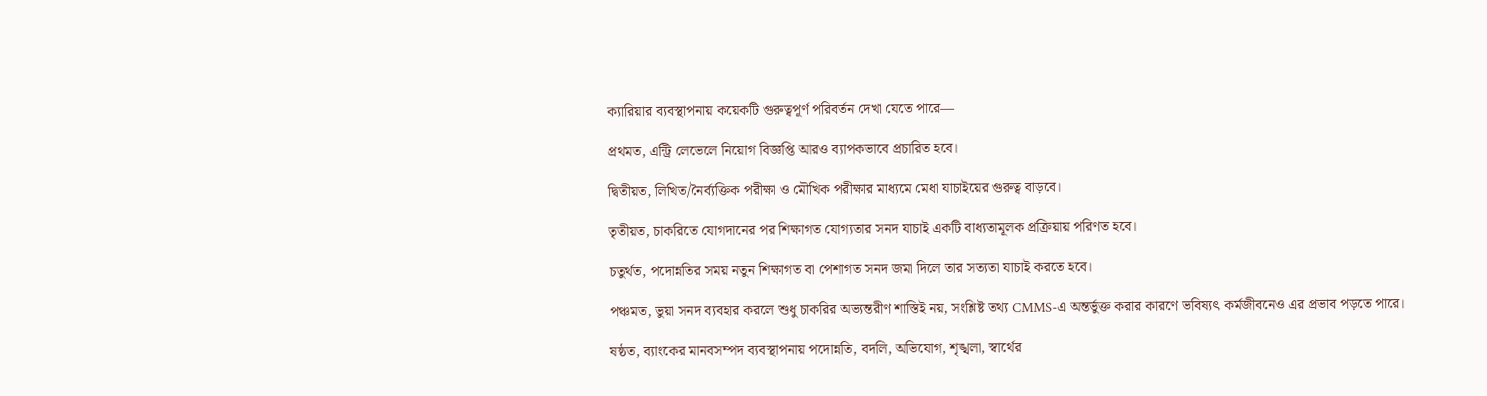ক্যারিয়ার ব্যবস্থাপনায় কয়েকটি গুরুত্বপূর্ণ পরিবর্তন দেখা যেতে পারে—

প্রথমত, এন্ট্রি লেভেলে নিয়োগ বিজ্ঞপ্তি আরও ব্যাপকভাবে প্রচারিত হবে।

দ্বিতীয়ত, লিখিত/নৈর্ব্যক্তিক পরীক্ষা ও মৌখিক পরীক্ষার মাধ্যমে মেধা যাচাইয়ের গুরুত্ব বাড়বে।

তৃতীয়ত, চাকরিতে যোগদানের পর শিক্ষাগত যোগ্যতার সনদ যাচাই একটি বাধ্যতামূলক প্রক্রিয়ায় পরিণত হবে।

চতুর্থত, পদোন্নতির সময় নতুন শিক্ষাগত বা পেশাগত সনদ জমা দিলে তার সত্যতা যাচাই করতে হবে।

পঞ্চমত, ভুয়া সনদ ব্যবহার করলে শুধু চাকরির অভ্যন্তরীণ শাস্তিই নয়, সংশ্লিষ্ট তথ্য CMMS-এ অন্তর্ভুক্ত করার কারণে ভবিষ্যৎ কর্মজীবনেও এর প্রভাব পড়তে পারে।

ষষ্ঠত, ব্যাংকের মানবসম্পদ ব্যবস্থাপনায় পদোন্নতি, বদলি, অভিযোগ, শৃঙ্খলা, স্বার্থের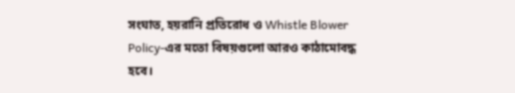সংঘাত, হয়রানি প্রতিরোধ ও Whistle Blower Policy-এর মতো বিষয়গুলো আরও কাঠামোবদ্ধ হবে।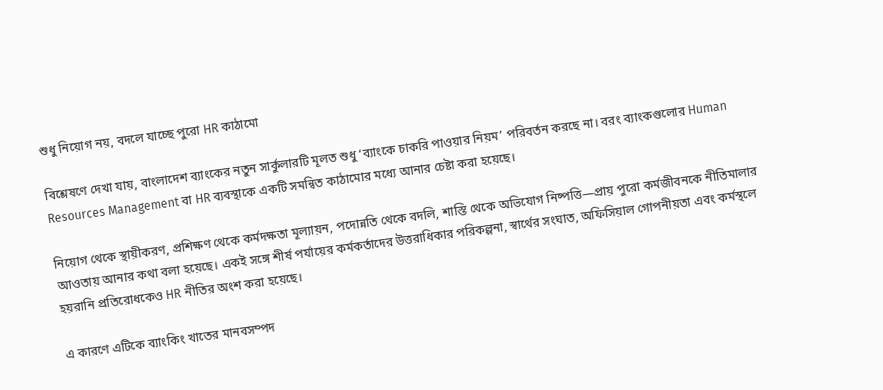শুধু নিয়োগ নয়, বদলে যাচ্ছে পুরো HR কাঠামো

বিশ্লেষণে দেখা যায়, বাংলাদেশ ব্যাংকের নতুন সার্কুলারটি মূলত শুধু ‘ব্যাংকে চাকরি পাওয়ার নিয়ম’ পরিবর্তন করছে না। বরং ব্যাংকগুলোর Human Resources Management বা HR ব্যবস্থাকে একটি সমন্বিত কাঠামোর মধ্যে আনার চেষ্টা করা হয়েছে।

নিয়োগ থেকে স্থায়ীকরণ, প্রশিক্ষণ থেকে কর্মদক্ষতা মূল্যায়ন, পদোন্নতি থেকে বদলি, শাস্তি থেকে অভিযোগ নিষ্পত্তি—প্রায় পুরো কর্মজীবনকে নীতিমালার আওতায় আনার কথা বলা হয়েছে। একই সঙ্গে শীর্ষ পর্যায়ের কর্মকর্তাদের উত্তরাধিকার পরিকল্পনা, স্বার্থের সংঘাত, অফিসিয়াল গোপনীয়তা এবং কর্মস্থলে হয়রানি প্রতিরোধকেও HR নীতির অংশ করা হয়েছে।

এ কারণে এটিকে ব্যাংকিং খাতের মানবসম্পদ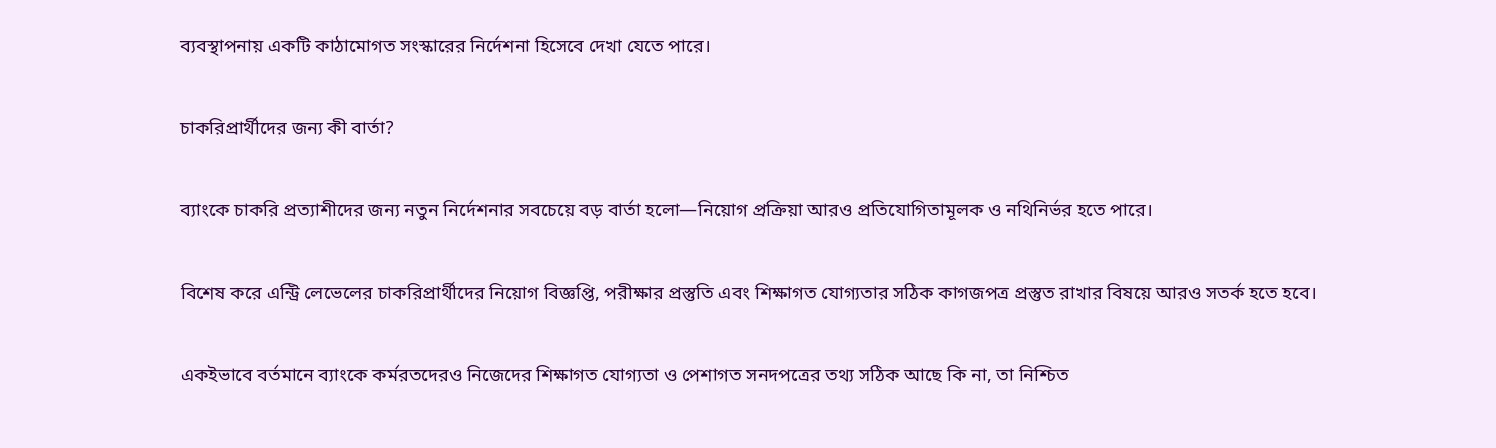ব্যবস্থাপনায় একটি কাঠামোগত সংস্কারের নির্দেশনা হিসেবে দেখা যেতে পারে।

চাকরিপ্রার্থীদের জন্য কী বার্তা?

ব্যাংকে চাকরি প্রত্যাশীদের জন্য নতুন নির্দেশনার সবচেয়ে বড় বার্তা হলো—নিয়োগ প্রক্রিয়া আরও প্রতিযোগিতামূলক ও নথিনির্ভর হতে পারে।

বিশেষ করে এন্ট্রি লেভেলের চাকরিপ্রার্থীদের নিয়োগ বিজ্ঞপ্তি, পরীক্ষার প্রস্তুতি এবং শিক্ষাগত যোগ্যতার সঠিক কাগজপত্র প্রস্তুত রাখার বিষয়ে আরও সতর্ক হতে হবে।

একইভাবে বর্তমানে ব্যাংকে কর্মরতদেরও নিজেদের শিক্ষাগত যোগ্যতা ও পেশাগত সনদপত্রের তথ্য সঠিক আছে কি না, তা নিশ্চিত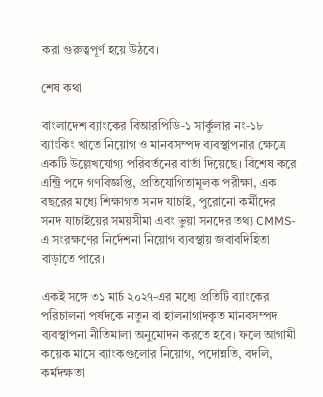করা গুরুত্বপূর্ণ হয়ে উঠবে।

শেষ কথা

বাংলাদেশ ব্যাংকের বিআরপিডি-১ সার্কুলার নং-১৮ ব্যাংকিং খাতে নিয়োগ ও মানবসম্পদ ব্যবস্থাপনার ক্ষেত্রে একটি উল্লেখযোগ্য পরিবর্তনের বার্তা দিয়েছে। বিশেষ করে এন্ট্রি পদে গণবিজ্ঞপ্তি, প্রতিযোগিতামূলক পরীক্ষা, এক বছরের মধ্যে শিক্ষাগত সনদ যাচাই, পুরোনো কর্মীদের সনদ যাচাইয়ের সময়সীমা এবং ভুয়া সনদের তথ্য CMMS-এ সংরক্ষণের নির্দেশনা নিয়োগ ব্যবস্থায় জবাবদিহিতা বাড়াতে পারে।

একই সঙ্গে ৩১ মার্চ ২০২৭-এর মধ্যে প্রতিটি ব্যাংকের পরিচালনা পর্ষদকে নতুন বা হালনাগাদকৃত মানবসম্পদ ব্যবস্থাপনা নীতিমালা অনুমোদন করতে হবে। ফলে আগামী কয়েক মাসে ব্যাংকগুলোর নিয়োগ, পদোন্নতি, বদলি, কর্মদক্ষতা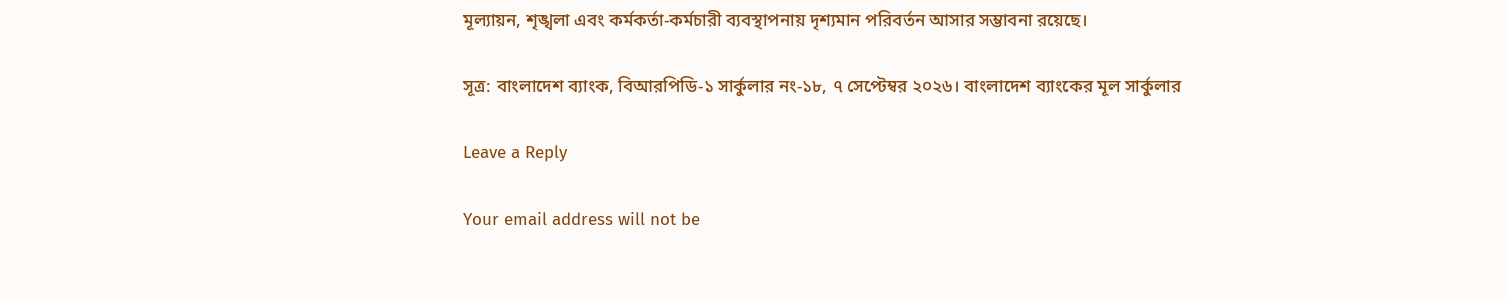মূল্যায়ন, শৃঙ্খলা এবং কর্মকর্তা-কর্মচারী ব্যবস্থাপনায় দৃশ্যমান পরিবর্তন আসার সম্ভাবনা রয়েছে।

সূত্র: বাংলাদেশ ব্যাংক, বিআরপিডি-১ সার্কুলার নং-১৮, ৭ সেপ্টেম্বর ২০২৬। বাংলাদেশ ব্যাংকের মূল সার্কুলার

Leave a Reply

Your email address will not be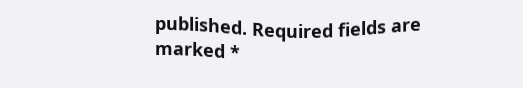published. Required fields are marked *